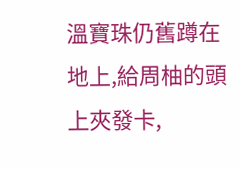溫寶珠仍舊蹲在地上,給周柚的頭上夾發卡,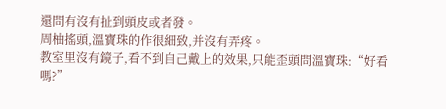還問有沒有扯到頭皮或者發。
周柚搖頭,溫寶珠的作很細致,并沒有弄疼。
教室里沒有鏡子,看不到自己戴上的效果,只能歪頭問溫寶珠:“好看嗎?”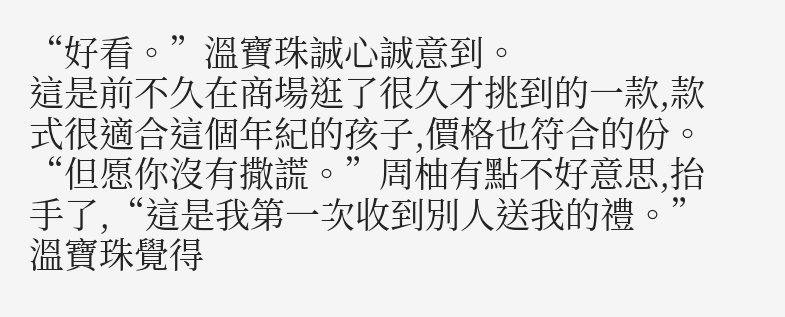“好看。”溫寶珠誠心誠意到。
這是前不久在商場逛了很久才挑到的一款,款式很適合這個年紀的孩子,價格也符合的份。
“但愿你沒有撒謊。”周柚有點不好意思,抬手了,“這是我第一次收到別人送我的禮。”
溫寶珠覺得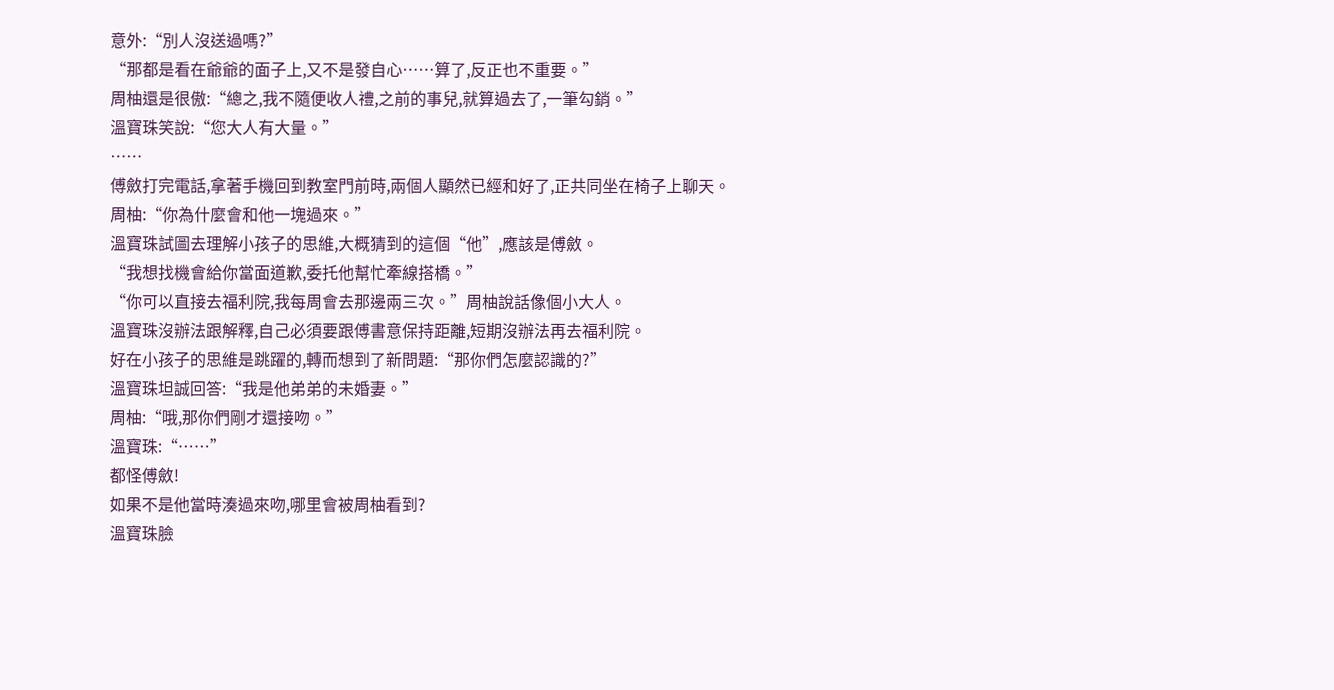意外:“別人沒送過嗎?”
“那都是看在爺爺的面子上,又不是發自心……算了,反正也不重要。”
周柚還是很傲:“總之,我不隨便收人禮,之前的事兒,就算過去了,一筆勾銷。”
溫寶珠笑說:“您大人有大量。”
……
傅斂打完電話,拿著手機回到教室門前時,兩個人顯然已經和好了,正共同坐在椅子上聊天。
周柚:“你為什麼會和他一塊過來。”
溫寶珠試圖去理解小孩子的思維,大概猜到的這個“他”,應該是傅斂。
“我想找機會給你當面道歉,委托他幫忙牽線搭橋。”
“你可以直接去福利院,我每周會去那邊兩三次。”周柚說話像個小大人。
溫寶珠沒辦法跟解釋,自己必須要跟傅書意保持距離,短期沒辦法再去福利院。
好在小孩子的思維是跳躍的,轉而想到了新問題:“那你們怎麼認識的?”
溫寶珠坦誠回答:“我是他弟弟的未婚妻。”
周柚:“哦,那你們剛才還接吻。”
溫寶珠:“……”
都怪傅斂!
如果不是他當時湊過來吻,哪里會被周柚看到?
溫寶珠臉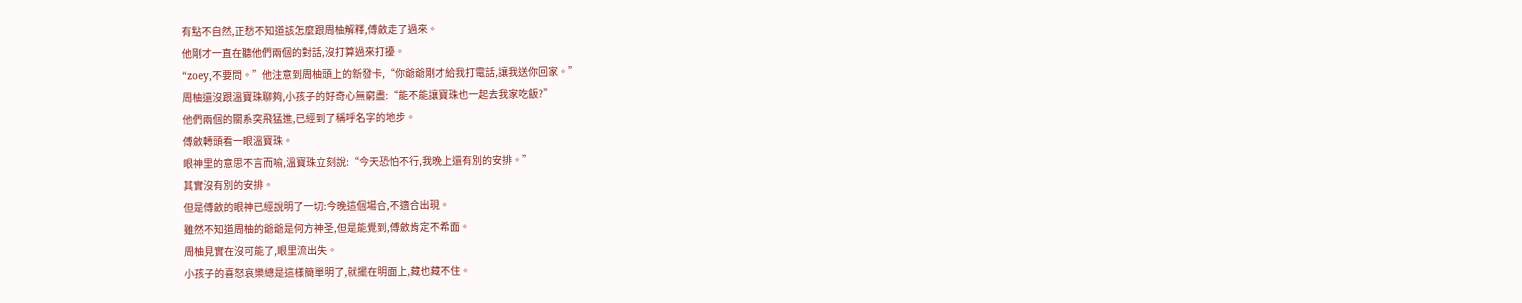有點不自然,正愁不知道該怎麼跟周柚解釋,傅斂走了過來。
他剛才一直在聽他們兩個的對話,沒打算過來打擾。
“zoey,不要問。”他注意到周柚頭上的新發卡,“你爺爺剛才給我打電話,讓我送你回家。”
周柚還沒跟溫寶珠聊夠,小孩子的好奇心無窮盡:“能不能讓寶珠也一起去我家吃飯?”
他們兩個的關系突飛猛進,已經到了稱呼名字的地步。
傅斂轉頭看一眼溫寶珠。
眼神里的意思不言而喻,溫寶珠立刻說:“今天恐怕不行,我晚上還有別的安排。”
其實沒有別的安排。
但是傅斂的眼神已經說明了一切:今晚這個場合,不適合出現。
雖然不知道周柚的爺爺是何方神圣,但是能覺到,傅斂肯定不希面。
周柚見實在沒可能了,眼里流出失。
小孩子的喜怒哀樂總是這樣簡單明了,就擺在明面上,藏也藏不住。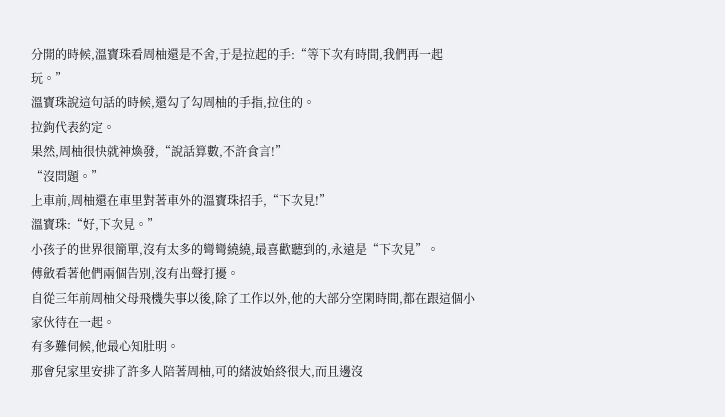分開的時候,溫寶珠看周柚還是不舍,于是拉起的手:“等下次有時間,我們再一起玩。”
溫寶珠說這句話的時候,還勾了勾周柚的手指,拉住的。
拉鉤代表約定。
果然,周柚很快就神煥發,“說話算數,不許食言!”
“沒問題。”
上車前,周柚還在車里對著車外的溫寶珠招手,“下次見!”
溫寶珠:“好,下次見。”
小孩子的世界很簡單,沒有太多的彎彎繞繞,最喜歡聽到的,永遠是“下次見”。
傅斂看著他們兩個告別,沒有出聲打擾。
自從三年前周柚父母飛機失事以後,除了工作以外,他的大部分空閑時間,都在跟這個小家伙待在一起。
有多難伺候,他最心知肚明。
那會兒家里安排了許多人陪著周柚,可的緒波始終很大,而且邊沒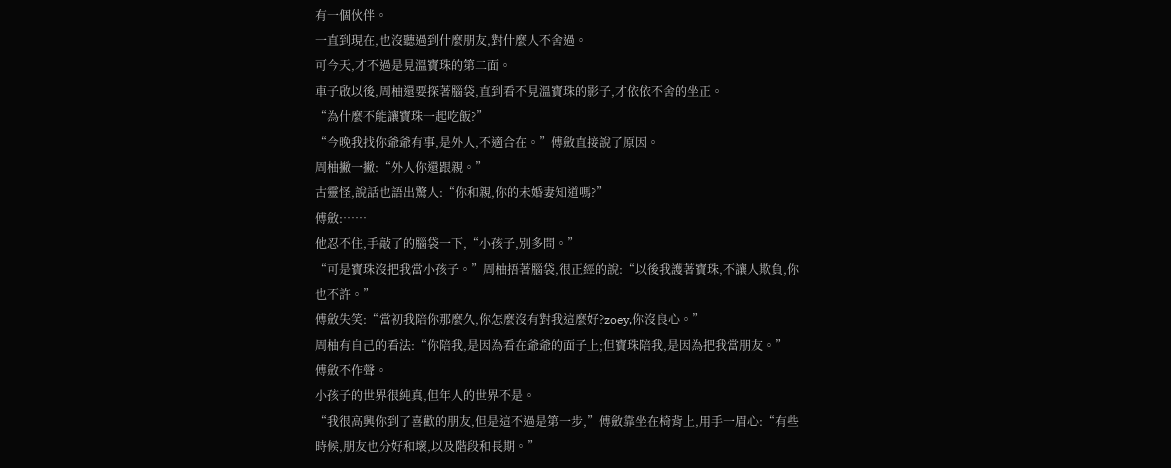有一個伙伴。
一直到現在,也沒聽過到什麼朋友,對什麼人不舍過。
可今天,才不過是見溫寶珠的第二面。
車子啟以後,周柚還要探著腦袋,直到看不見溫寶珠的影子,才依依不舍的坐正。
“為什麼不能讓寶珠一起吃飯?”
“今晚我找你爺爺有事,是外人,不適合在。”傅斂直接說了原因。
周柚撇一撇:“外人你還跟親。”
古靈怪,說話也語出驚人:“你和親,你的未婚妻知道嗎?”
傅斂:……
他忍不住,手敲了的腦袋一下,“小孩子,別多問。”
“可是寶珠沒把我當小孩子。”周柚捂著腦袋,很正經的說:“以後我護著寶珠,不讓人欺負,你也不許。”
傅斂失笑:“當初我陪你那麼久,你怎麼沒有對我這麼好?zoey,你沒良心。”
周柚有自己的看法:“你陪我,是因為看在爺爺的面子上;但寶珠陪我,是因為把我當朋友。”
傅斂不作聲。
小孩子的世界很純真,但年人的世界不是。
“我很高興你到了喜歡的朋友,但是這不過是第一步,”傅斂靠坐在椅背上,用手一眉心:“有些時候,朋友也分好和壞,以及階段和長期。”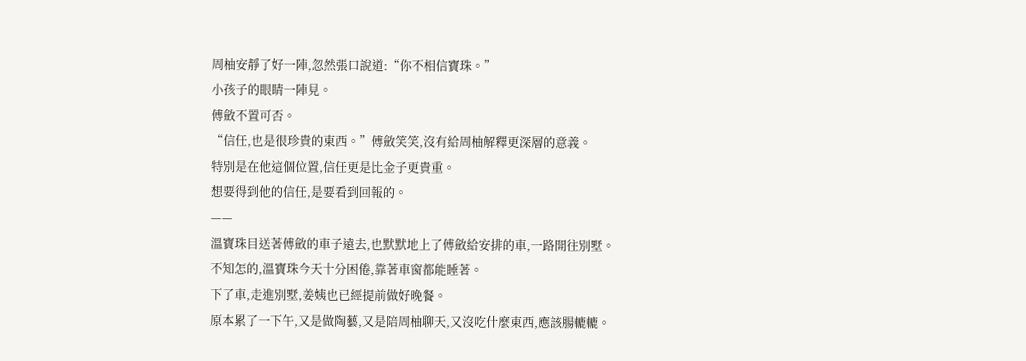周柚安靜了好一陣,忽然張口說道:“你不相信寶珠。”
小孩子的眼睛一陣見。
傅斂不置可否。
“信任,也是很珍貴的東西。”傅斂笑笑,沒有給周柚解釋更深層的意義。
特別是在他這個位置,信任更是比金子更貴重。
想要得到他的信任,是要看到回報的。
——
溫寶珠目送著傅斂的車子遠去,也默默地上了傅斂給安排的車,一路開往別墅。
不知怎的,溫寶珠今天十分困倦,靠著車窗都能睡著。
下了車,走進別墅,姜姨也已經提前做好晚餐。
原本累了一下午,又是做陶藝,又是陪周柚聊天,又沒吃什麼東西,應該腸轆轆。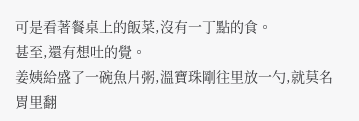可是看著餐桌上的飯菜,沒有一丁點的食。
甚至,還有想吐的覺。
姜姨給盛了一碗魚片粥,溫寶珠剛往里放一勺,就莫名胃里翻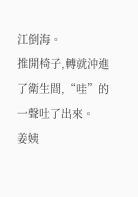江倒海。
推開椅子,轉就沖進了衛生間,“哇”的一聲吐了出來。
姜姨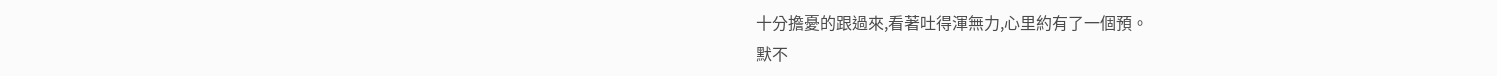十分擔憂的跟過來,看著吐得渾無力,心里約有了一個預。
默不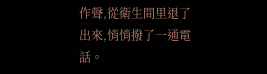作聲,從衛生間里退了出來,悄悄撥了一通電話。